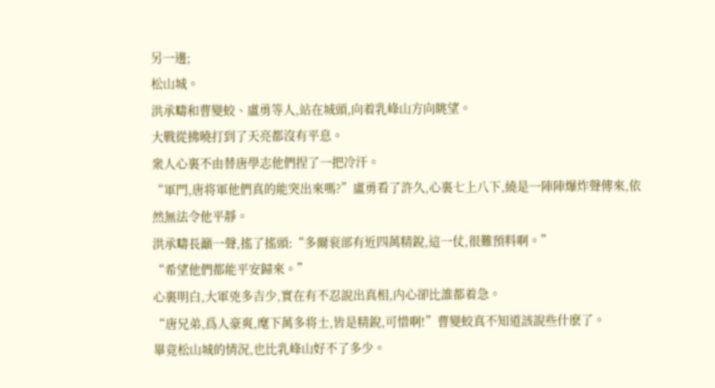另一邊;
松山城。
洪承疇和曹變蛟、盧勇等人,站在城頭,向着乳峰山方向眺望。
大戰從拂曉打到了天亮都沒有平息。
衆人心裏不由替唐學志他們捏了一把冷汗。
“軍門,唐将軍他們真的能突出來嗎?”盧勇看了許久,心裏七上八下,繞是一陣陣爆炸聲傳來,依然無法令他平靜。
洪承疇長籲一聲,搖了搖頭:“多爾衮部有近四萬精銳,這一仗,很難預料啊。”
“希望他們都能平安歸來。”
心裏明白,大軍兇多吉少,實在有不忍說出真相,内心卻比誰都着急。
“唐兄弟,爲人豪爽,麾下萬多将士,皆是精銳,可惜啊!”曹變蛟真不知道該說些什麽了。
畢竟松山城的情況,也比乳峰山好不了多少。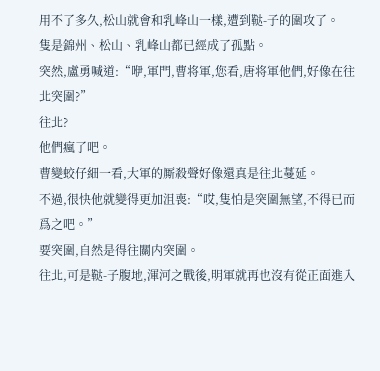用不了多久,松山就會和乳峰山一樣,遭到鞑-子的圍攻了。
隻是錦州、松山、乳峰山都已經成了孤點。
突然,盧勇喊道:“咿,軍門,曹将軍,您看,唐将軍他們,好像在往北突圍?”
往北?
他們瘋了吧。
曹變蛟仔細一看,大軍的厮殺聲好像還真是往北蔓延。
不過,很快他就變得更加沮喪:“哎,隻怕是突圍無望,不得已而爲之吧。”
要突圍,自然是得往關内突圍。
往北,可是鞑-子腹地,渾河之戰後,明軍就再也沒有從正面進入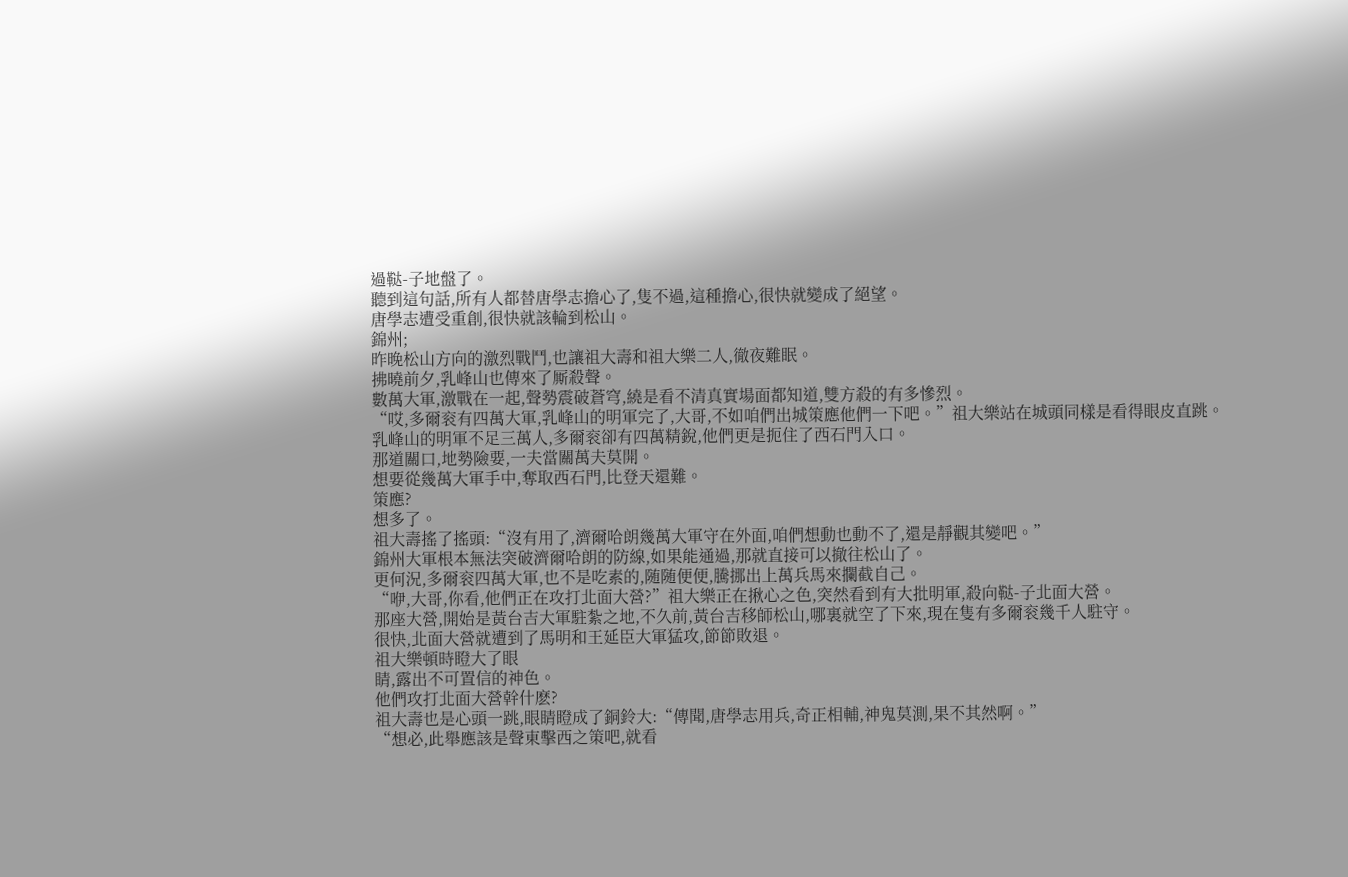過鞑-子地盤了。
聽到這句話,所有人都替唐學志擔心了,隻不過,這種擔心,很快就變成了絕望。
唐學志遭受重創,很快就該輪到松山。
錦州;
昨晚松山方向的激烈戰鬥,也讓祖大壽和祖大樂二人,徹夜難眠。
拂曉前夕,乳峰山也傳來了厮殺聲。
數萬大軍,激戰在一起,聲勢震破蒼穹,繞是看不清真實場面都知道,雙方殺的有多慘烈。
“哎,多爾衮有四萬大軍,乳峰山的明軍完了,大哥,不如咱們出城策應他們一下吧。”祖大樂站在城頭同樣是看得眼皮直跳。
乳峰山的明軍不足三萬人,多爾衮卻有四萬精銳,他們更是扼住了西石門入口。
那道關口,地勢險要,一夫當關萬夫莫開。
想要從幾萬大軍手中,奪取西石門,比登天還難。
策應?
想多了。
祖大壽搖了搖頭:“沒有用了,濟爾哈朗幾萬大軍守在外面,咱們想動也動不了,還是靜觀其變吧。”
錦州大軍根本無法突破濟爾哈朗的防線,如果能通過,那就直接可以撤往松山了。
更何況,多爾衮四萬大軍,也不是吃素的,随随便便,騰挪出上萬兵馬來攔截自己。
“咿,大哥,你看,他們正在攻打北面大營?”祖大樂正在揪心之色,突然看到有大批明軍,殺向鞑-子北面大營。
那座大營,開始是黃台吉大軍駐紮之地,不久前,黃台吉移師松山,哪裏就空了下來,現在隻有多爾衮幾千人駐守。
很快,北面大營就遭到了馬明和王延臣大軍猛攻,節節敗退。
祖大樂頓時瞪大了眼
睛,露出不可置信的神色。
他們攻打北面大營幹什麽?
祖大壽也是心頭一跳,眼睛瞪成了銅鈴大:“傳聞,唐學志用兵,奇正相輔,神鬼莫測,果不其然啊。”
“想必,此舉應該是聲東擊西之策吧,就看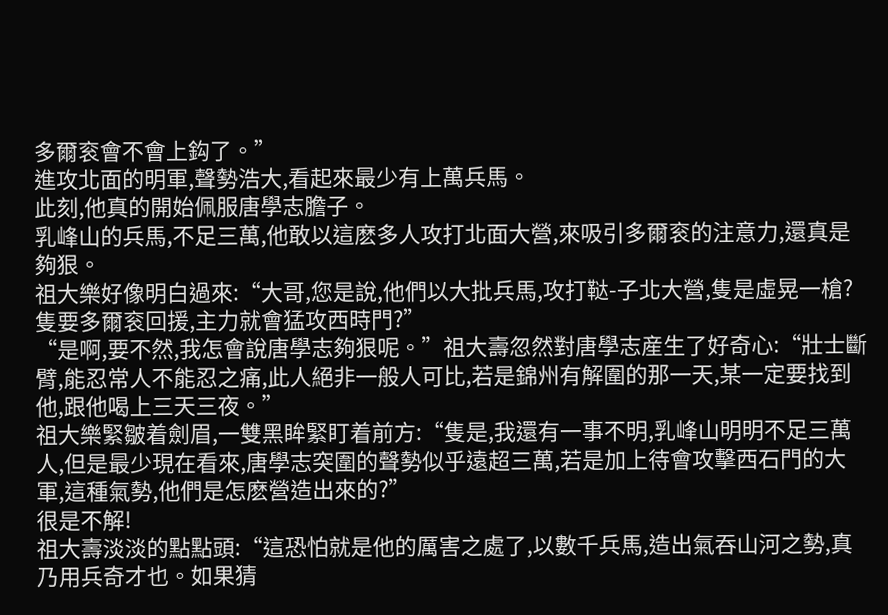多爾衮會不會上鈎了。”
進攻北面的明軍,聲勢浩大,看起來最少有上萬兵馬。
此刻,他真的開始佩服唐學志膽子。
乳峰山的兵馬,不足三萬,他敢以這麽多人攻打北面大營,來吸引多爾衮的注意力,還真是夠狠。
祖大樂好像明白過來:“大哥,您是說,他們以大批兵馬,攻打鞑-子北大營,隻是虛晃一槍?隻要多爾衮回援,主力就會猛攻西時門?”
“是啊,要不然,我怎會說唐學志夠狠呢。”祖大壽忽然對唐學志産生了好奇心:“壯士斷臂,能忍常人不能忍之痛,此人絕非一般人可比,若是錦州有解圍的那一天,某一定要找到他,跟他喝上三天三夜。”
祖大樂緊皺着劍眉,一雙黑眸緊盯着前方:“隻是,我還有一事不明,乳峰山明明不足三萬人,但是最少現在看來,唐學志突圍的聲勢似乎遠超三萬,若是加上待會攻擊西石門的大軍,這種氣勢,他們是怎麽營造出來的?”
很是不解!
祖大壽淡淡的點點頭:“這恐怕就是他的厲害之處了,以數千兵馬,造出氣吞山河之勢,真乃用兵奇才也。如果猜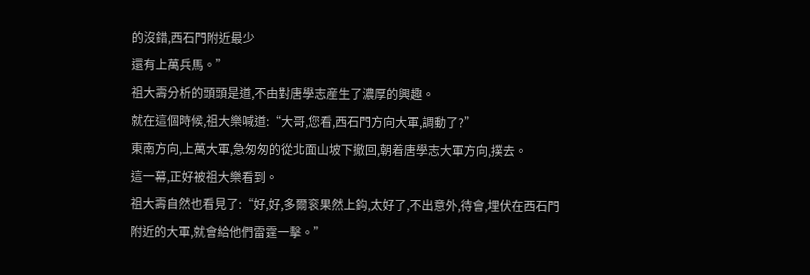的沒錯,西石門附近最少
還有上萬兵馬。”
祖大壽分析的頭頭是道,不由對唐學志産生了濃厚的興趣。
就在這個時候,祖大樂喊道:“大哥,您看,西石門方向大軍,調動了?”
東南方向,上萬大軍,急匆匆的從北面山坡下撤回,朝着唐學志大軍方向,撲去。
這一幕,正好被祖大樂看到。
祖大壽自然也看見了:“好,好,多爾衮果然上鈎,太好了,不出意外,待會,埋伏在西石門附近的大軍,就會給他們雷霆一擊。”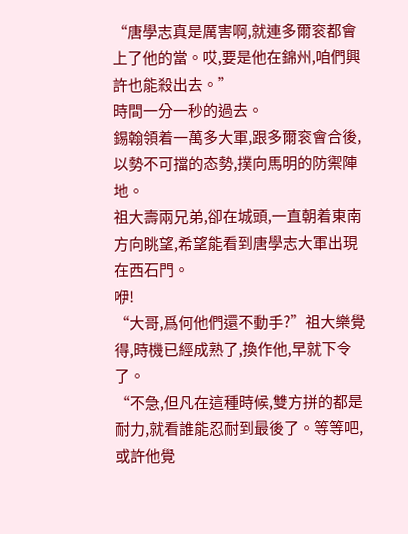“唐學志真是厲害啊,就連多爾衮都會上了他的當。哎,要是他在錦州,咱們興許也能殺出去。”
時間一分一秒的過去。
錫翰領着一萬多大軍,跟多爾衮會合後,以勢不可擋的态勢,撲向馬明的防禦陣地。
祖大壽兩兄弟,卻在城頭,一直朝着東南方向眺望,希望能看到唐學志大軍出現在西石門。
咿!
“大哥,爲何他們還不動手?”祖大樂覺得,時機已經成熟了,換作他,早就下令了。
“不急,但凡在這種時候,雙方拼的都是耐力,就看誰能忍耐到最後了。等等吧,或許他覺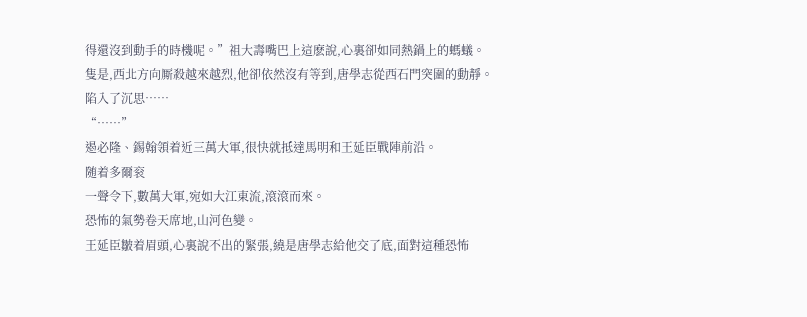得還沒到動手的時機呢。”祖大壽嘴巴上這麽說,心裏卻如同熱鍋上的螞蟻。
隻是,西北方向厮殺越來越烈,他卻依然沒有等到,唐學志從西石門突圍的動靜。
陷入了沉思……
“……”
遏必隆、錫翰領着近三萬大軍,很快就抵達馬明和王延臣戰陣前沿。
随着多爾衮
一聲令下,數萬大軍,宛如大江東流,滾滾而來。
恐怖的氣勢卷天席地,山河色變。
王延臣皺着眉頭,心裏說不出的緊張,繞是唐學志給他交了底,面對這種恐怖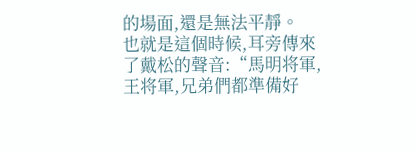的場面,還是無法平靜。
也就是這個時候,耳旁傳來了戴松的聲音:“馬明将軍,王将軍,兄弟們都準備好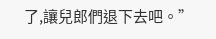了,讓兒郎們退下去吧。”